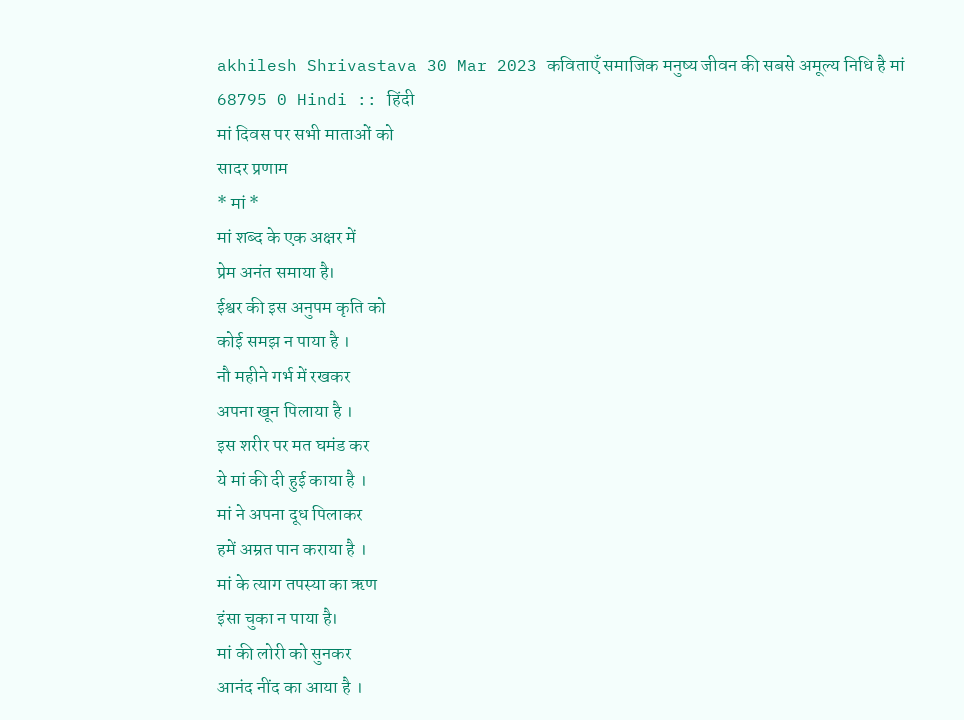akhilesh Shrivastava 30 Mar 2023 कविताएँ समाजिक मनुष्य जीवन की सबसे अमूल्य निधि है मां 68795 0 Hindi :: हिंदी
मां दिवस पर सभी माताओं को
सादर प्रणाम
* मां *
मां शब्द के एक अक्षर में
प्रेम अनंत समाया है।
ईश्वर की इस अनुपम कृति को
कोई समझ न पाया है ।
नौ महीने गर्भ में रखकर
अपना खून पिलाया है ।
इस शरीर पर मत घमंड कर
ये मां की दी हुई काया है ।
मां ने अपना दूध पिलाकर
हमें अम्रत पान कराया है ।
मां के त्याग तपस्या का ऋण
इंसा चुका न पाया है।
मां की लोरी को सुनकर
आनंद नींद का आया है ।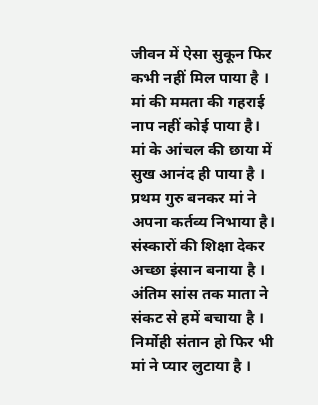जीवन में ऐसा सुकून फिर
कभी नहीं मिल पाया है ।
मां की ममता की गहराई
नाप नहीं कोई पाया है।
मां के आंचल की छाया में
सुख आनंद ही पाया है ।
प्रथम गुरु बनकर मां ने
अपना कर्तव्य निभाया है।
संस्कारों की शिक्षा देकर
अच्छा इंसान बनाया है ।
अंतिम सांस तक माता ने
संकट से हमें बचाया है ।
निर्मोही संतान हो फिर भी
मां ने प्यार लुटाया है ।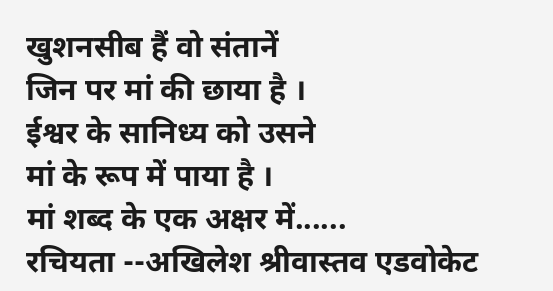खुशनसीब हैं वो संतानें
जिन पर मां की छाया है ।
ईश्वर के सानिध्य को उसने
मां के रूप में पाया है ।
मां शब्द के एक अक्षर में......
रचियता --अखिलेश श्रीवास्तव एडवोकेट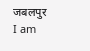जबलपुर
I am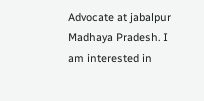Advocate at jabalpur Madhaya Pradesh. I am interested in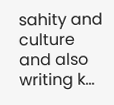sahity and culture and also writing k...